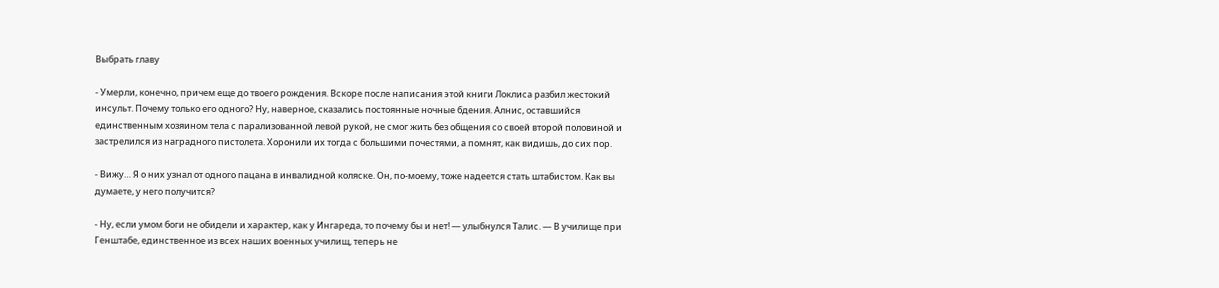Выбрать главу

- Умерли, конечно, причем еще до твоего рождения. Вскоре после написания этой книги Локлиса разбил жестокий инсульт. Почему только его одного? Ну, наверное, сказались постоянные ночные бдения. Алнис, оставшийся единственным хозяином тела с парализованной левой рукой, не смог жить без общения со своей второй половиной и застрелился из наградного пистолета. Хоронили их тогда с большими почестями, а помнят, как видишь, до сих пор.

- Вижу… Я о них узнал от одного пацана в инвалидной коляске. Он, по-моему, тоже надеется стать штабистом. Как вы думаете, у него получится?

- Ну, если умом боги не обидели и характер, как у Ингареда, то почему бы и нет! — улыбнулся Талис. — В училище при Генштабе, единственное из всех наших военных училищ, теперь не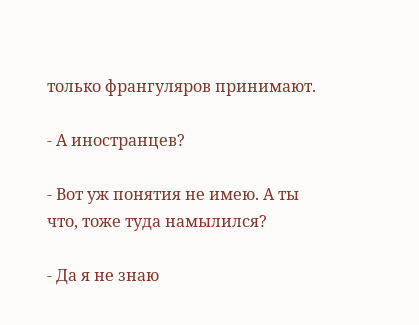только франгуляров принимают.

- А иностранцев?

- Вот уж понятия не имею. А ты что, тоже туда намылился?

- Да я не знаю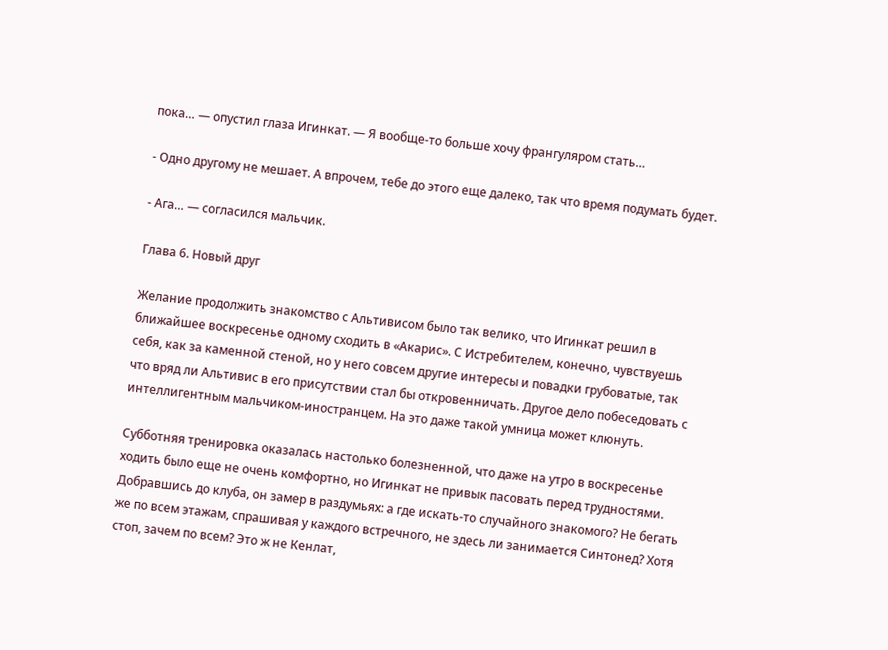пока… — опустил глаза Игинкат. — Я вообще-то больше хочу франгуляром стать…

- Одно другому не мешает. А впрочем, тебе до этого еще далеко, так что время подумать будет.

- Ага… — согласился мальчик.

Глава 6. Новый друг

Желание продолжить знакомство с Альтивисом было так велико, что Игинкат решил в ближайшее воскресенье одному сходить в «Акарис». С Истребителем, конечно, чувствуешь себя, как за каменной стеной, но у него совсем другие интересы и повадки грубоватые, так что вряд ли Альтивис в его присутствии стал бы откровенничать. Другое дело побеседовать с интеллигентным мальчиком-иностранцем. На это даже такой умница может клюнуть.

Субботняя тренировка оказалась настолько болезненной, что даже на утро в воскресенье ходить было еще не очень комфортно, но Игинкат не привык пасовать перед трудностями. Добравшись до клуба, он замер в раздумьях: а где искать-то случайного знакомого? Не бегать же по всем этажам, спрашивая у каждого встречного, не здесь ли занимается Синтонед? Хотя стоп, зачем по всем? Это ж не Кенлат,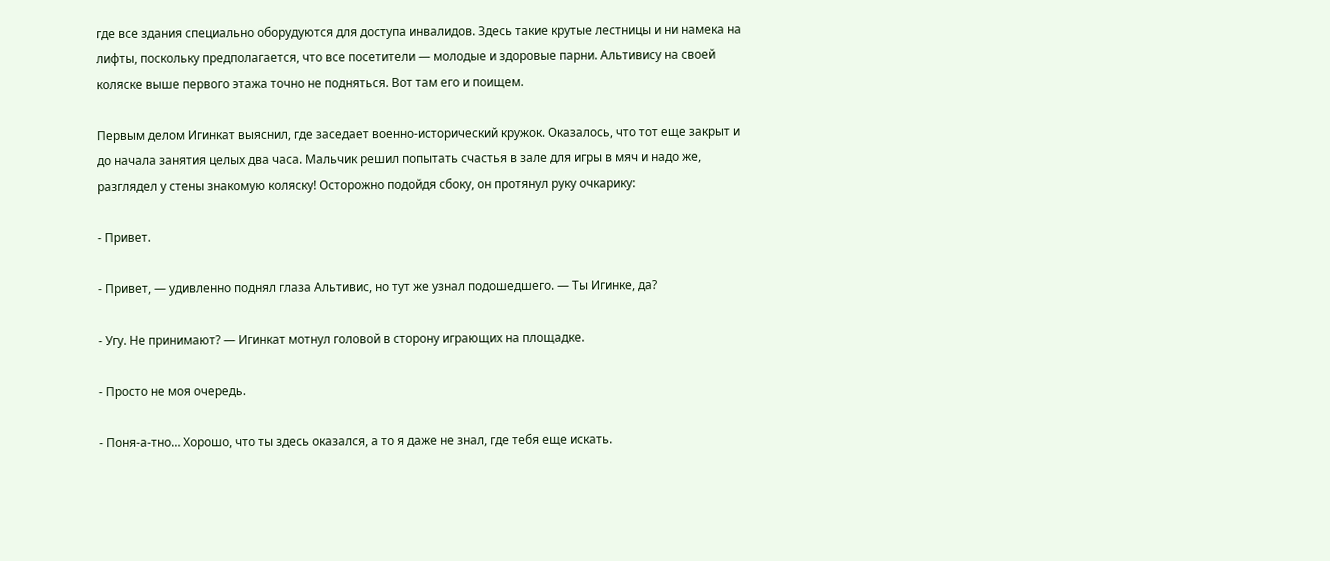где все здания специально оборудуются для доступа инвалидов. Здесь такие крутые лестницы и ни намека на лифты, поскольку предполагается, что все посетители — молодые и здоровые парни. Альтивису на своей коляске выше первого этажа точно не подняться. Вот там его и поищем.

Первым делом Игинкат выяснил, где заседает военно-исторический кружок. Оказалось, что тот еще закрыт и до начала занятия целых два часа. Мальчик решил попытать счастья в зале для игры в мяч и надо же, разглядел у стены знакомую коляску! Осторожно подойдя сбоку, он протянул руку очкарику:

- Привет.

- Привет, — удивленно поднял глаза Альтивис, но тут же узнал подошедшего. — Ты Игинке, да?

- Угу. Не принимают? — Игинкат мотнул головой в сторону играющих на площадке.

- Просто не моя очередь.

- Поня-а-тно… Хорошо, что ты здесь оказался, а то я даже не знал, где тебя еще искать.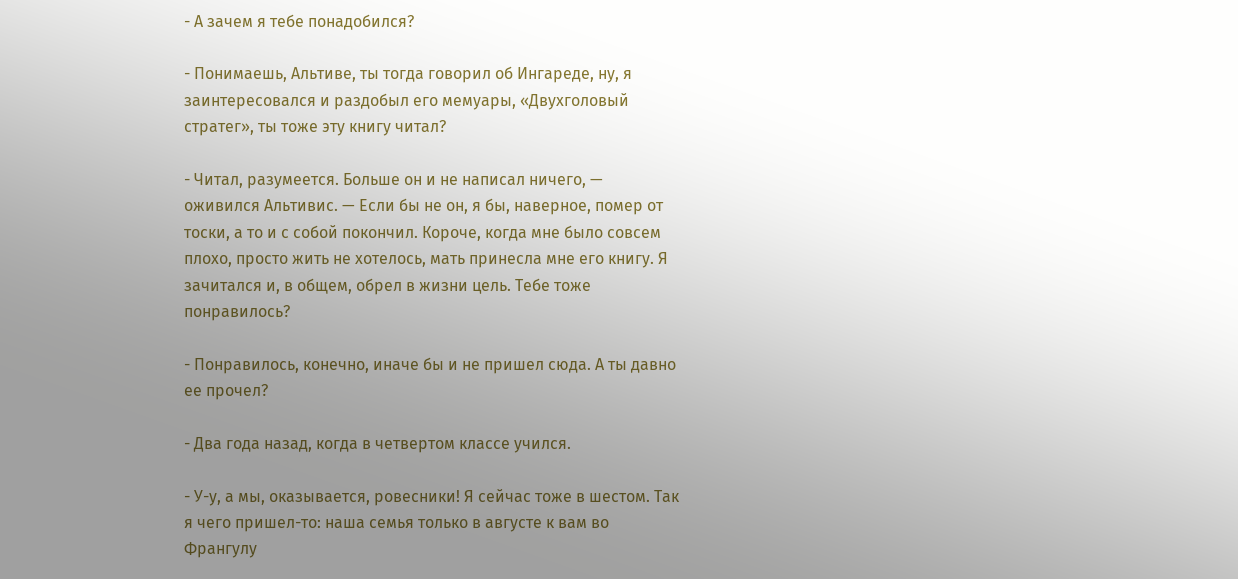- А зачем я тебе понадобился?

- Понимаешь, Альтиве, ты тогда говорил об Ингареде, ну, я заинтересовался и раздобыл его мемуары, «Двухголовый стратег», ты тоже эту книгу читал?

- Читал, разумеется. Больше он и не написал ничего, — оживился Альтивис. — Если бы не он, я бы, наверное, помер от тоски, а то и с собой покончил. Короче, когда мне было совсем плохо, просто жить не хотелось, мать принесла мне его книгу. Я зачитался и, в общем, обрел в жизни цель. Тебе тоже понравилось?

- Понравилось, конечно, иначе бы и не пришел сюда. А ты давно ее прочел?

- Два года назад, когда в четвертом классе учился.

- У-у, а мы, оказывается, ровесники! Я сейчас тоже в шестом. Так я чего пришел-то: наша семья только в августе к вам во Франгулу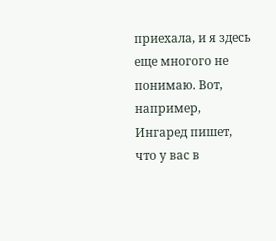приехала, и я здесь еще многого не понимаю. Вот, например, Ингаред пишет, что у вас в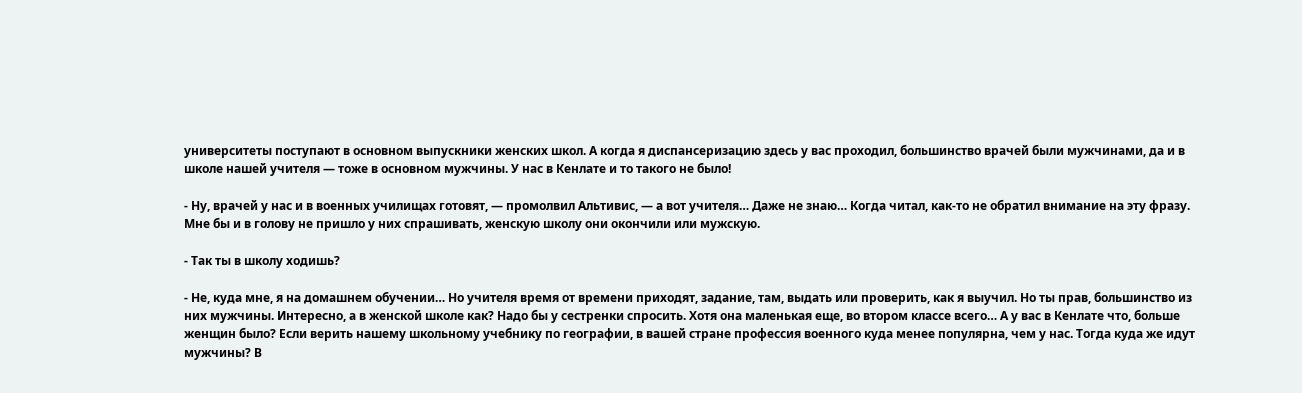университеты поступают в основном выпускники женских школ. А когда я диспансеризацию здесь у вас проходил, большинство врачей были мужчинами, да и в школе нашей учителя — тоже в основном мужчины. У нас в Кенлате и то такого не было!

- Ну, врачей у нас и в военных училищах готовят, — промолвил Альтивис, — а вот учителя… Даже не знаю… Когда читал, как-то не обратил внимание на эту фразу. Мне бы и в голову не пришло у них спрашивать, женскую школу они окончили или мужскую.

- Так ты в школу ходишь?

- Не, куда мне, я на домашнем обучении… Но учителя время от времени приходят, задание, там, выдать или проверить, как я выучил. Но ты прав, большинство из них мужчины. Интересно, а в женской школе как? Надо бы у сестренки спросить. Хотя она маленькая еще, во втором классе всего… А у вас в Кенлате что, больше женщин было? Если верить нашему школьному учебнику по географии, в вашей стране профессия военного куда менее популярна, чем у нас. Тогда куда же идут мужчины? В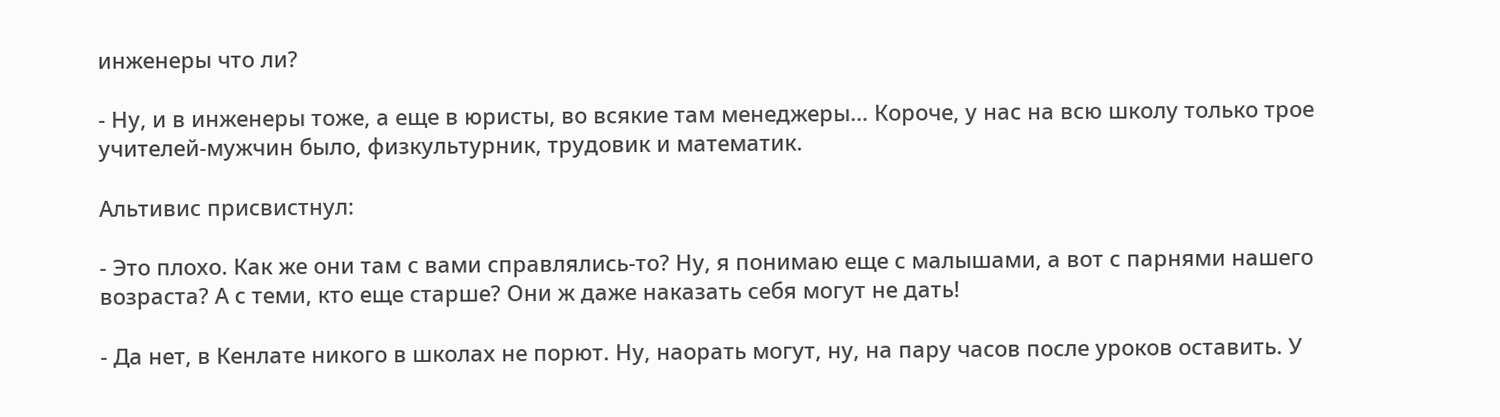инженеры что ли?

- Ну, и в инженеры тоже, а еще в юристы, во всякие там менеджеры… Короче, у нас на всю школу только трое учителей-мужчин было, физкультурник, трудовик и математик.

Альтивис присвистнул:

- Это плохо. Как же они там с вами справлялись-то? Ну, я понимаю еще с малышами, а вот с парнями нашего возраста? А с теми, кто еще старше? Они ж даже наказать себя могут не дать!

- Да нет, в Кенлате никого в школах не порют. Ну, наорать могут, ну, на пару часов после уроков оставить. У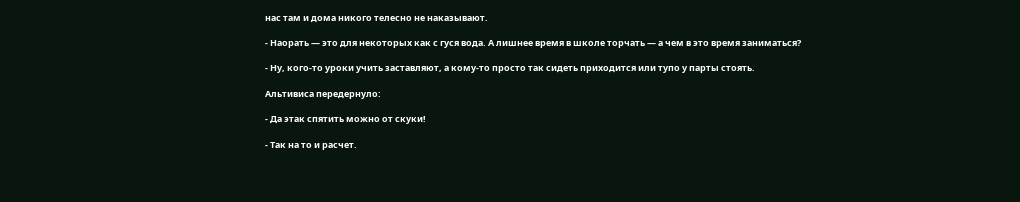нас там и дома никого телесно не наказывают.

- Наорать — это для некоторых как с гуся вода. А лишнее время в школе торчать — а чем в это время заниматься?

- Ну, кого-то уроки учить заставляют, а кому-то просто так сидеть приходится или тупо у парты стоять.

Альтивиса передернуло:

- Да этак спятить можно от скуки!

- Так на то и расчет.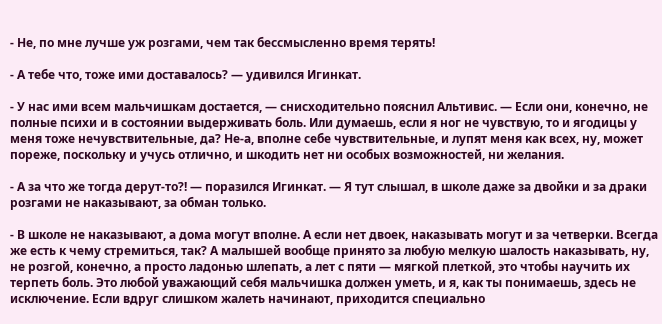- Не, по мне лучше уж розгами, чем так бессмысленно время терять!

- А тебе что, тоже ими доставалось? — удивился Игинкат.

- У нас ими всем мальчишкам достается, — снисходительно пояснил Альтивис. — Если они, конечно, не полные психи и в состоянии выдерживать боль. Или думаешь, если я ног не чувствую, то и ягодицы у меня тоже нечувствительные, да? Не-а, вполне себе чувствительные, и лупят меня как всех, ну, может пореже, поскольку и учусь отлично, и шкодить нет ни особых возможностей, ни желания.

- А за что же тогда дерут-то?! — поразился Игинкат. — Я тут слышал, в школе даже за двойки и за драки розгами не наказывают, за обман только.

- В школе не наказывают, а дома могут вполне. А если нет двоек, наказывать могут и за четверки. Всегда же есть к чему стремиться, так? А малышей вообще принято за любую мелкую шалость наказывать, ну, не розгой, конечно, а просто ладонью шлепать, а лет с пяти — мягкой плеткой, это чтобы научить их терпеть боль. Это любой уважающий себя мальчишка должен уметь, и я, как ты понимаешь, здесь не исключение. Если вдруг слишком жалеть начинают, приходится специально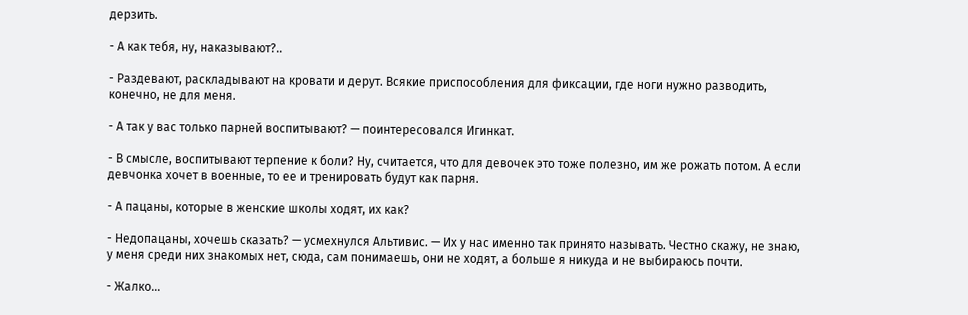дерзить.

- А как тебя, ну, наказывают?..

- Раздевают, раскладывают на кровати и дерут. Всякие приспособления для фиксации, где ноги нужно разводить, конечно, не для меня.

- А так у вас только парней воспитывают? — поинтересовался Игинкат.

- В смысле, воспитывают терпение к боли? Ну, считается, что для девочек это тоже полезно, им же рожать потом. А если девчонка хочет в военные, то ее и тренировать будут как парня.

- А пацаны, которые в женские школы ходят, их как?

- Недопацаны, хочешь сказать? — усмехнулся Альтивис. — Их у нас именно так принято называть. Честно скажу, не знаю, у меня среди них знакомых нет, сюда, сам понимаешь, они не ходят, а больше я никуда и не выбираюсь почти.

- Жалко…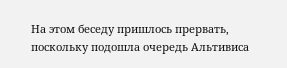На этом беседу пришлось прервать, поскольку подошла очередь Альтивиса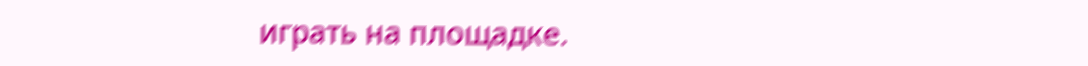играть на площадке.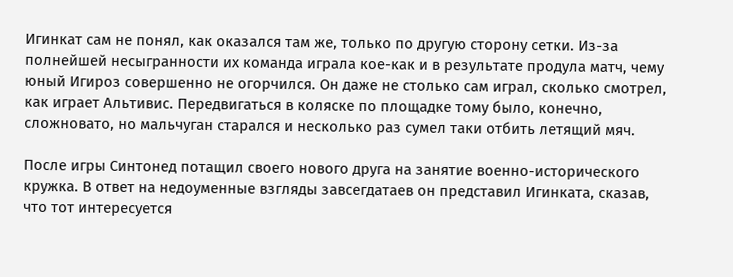Игинкат сам не понял, как оказался там же, только по другую сторону сетки. Из-за полнейшей несыгранности их команда играла кое-как и в результате продула матч, чему юный Игироз совершенно не огорчился. Он даже не столько сам играл, сколько смотрел, как играет Альтивис. Передвигаться в коляске по площадке тому было, конечно, сложновато, но мальчуган старался и несколько раз сумел таки отбить летящий мяч.

После игры Синтонед потащил своего нового друга на занятие военно-исторического кружка. В ответ на недоуменные взгляды завсегдатаев он представил Игинката, сказав, что тот интересуется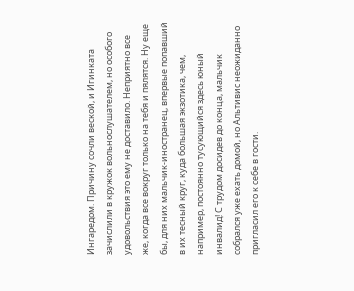Ингаредом. Причину сочли веской, и Игинката зачислили в кружок вольнослушателем, но особого удовольствия это ему не доставило. Неприятно все же, когда все вокруг только на тебя и пялятся. Ну еще бы, для них мальчик-иностранец, впервые попавший в их тесный круг, куда большая экзотика, чем, например, постоянно тусующийся здесь юный инвалид! С трудом досидев до конца, мальчик собрался уже ехать домой, но Альтивис неожиданно пригласил его к себе в гости.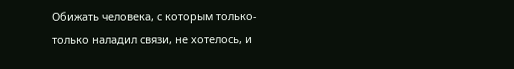Обижать человека, с которым только-только наладил связи, не хотелось, и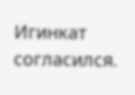Игинкат согласился.